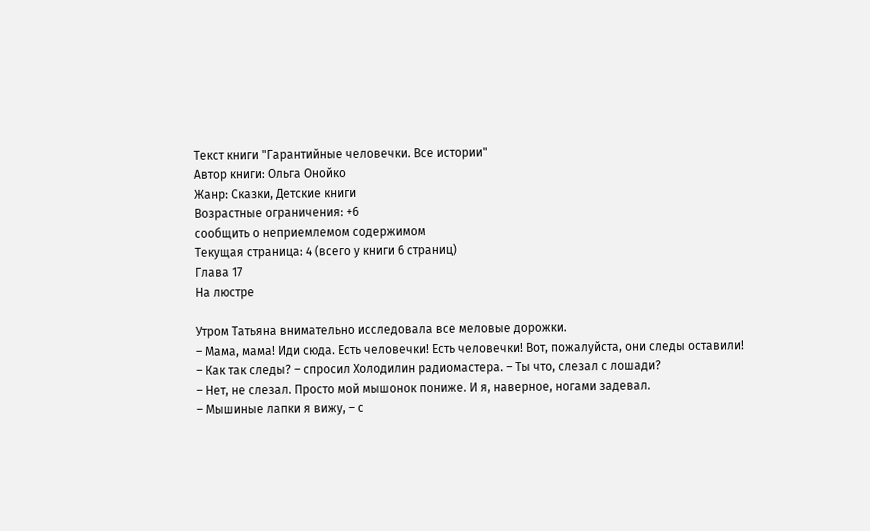Текст книги "Гарантийные человечки. Все истории"
Автор книги: Ольга Онойко
Жанр: Сказки, Детские книги
Возрастные ограничения: +6
сообщить о неприемлемом содержимом
Текущая страница: 4 (всего у книги 6 страниц)
Глава 17
На люстре

Утром Татьяна внимательно исследовала все меловые дорожки.
– Мама, мама! Иди сюда. Есть человечки! Есть человечки! Вот, пожалуйста, они следы оставили!
– Как так следы? – спросил Холодилин радиомастера. – Ты что, слезал с лошади?
– Нет, не слезал. Просто мой мышонок пониже. И я, наверное, ногами задевал.
– Мышиные лапки я вижу, – с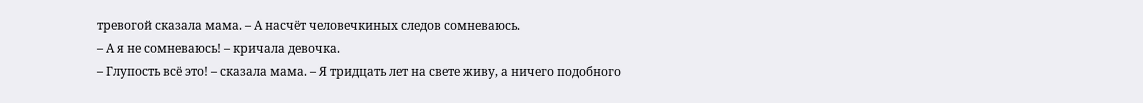тревогой сказала мама. – А насчёт человечкиных следов сомневаюсь.
– А я не сомневаюсь! – кричала девочка.
– Глупость всё это! – сказала мама. – Я тридцать лет на свете живу, а ничего подобного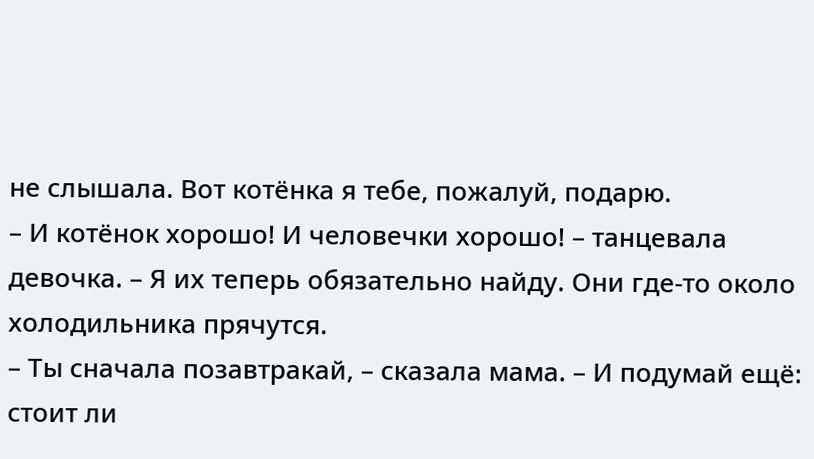не слышала. Вот котёнка я тебе, пожалуй, подарю.
– И котёнок хорошо! И человечки хорошо! – танцевала девочка. – Я их теперь обязательно найду. Они где-то около холодильника прячутся.
– Ты сначала позавтракай, – сказала мама. – И подумай ещё: стоит ли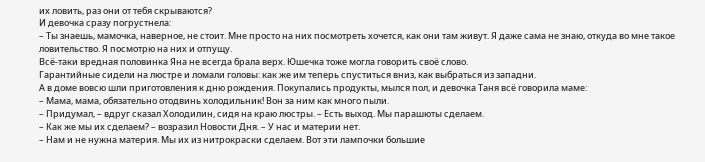их ловить, раз они от тебя скрываются?
И девочка сразу погрустнела:
– Ты знаешь, мамочка, наверное, не стоит. Мне просто на них посмотреть хочется, как они там живут. Я даже сама не знаю, откуда во мне такое ловительство. Я посмотрю на них и отпущу.
Всё-таки вредная половинка Яна не всегда брала верх. Юшечка тоже могла говорить своё слово.
Гарантийные сидели на люстре и ломали головы: как же им теперь спуститься вниз, как выбраться из западни.
А в доме вовсю шли приготовления к дню рождения. Покупались продукты, мылся пол, и девочка Таня всё говорила маме:
– Мама, мама, обязательно отодвинь холодильник! Вон за ним как много пыли.
– Придумал, – вдруг сказал Холодилин, сидя на краю люстры. – Есть выход. Мы парашюты сделаем.
– Как же мы их сделаем? – возразил Новости Дня. – У нас и материи нет.
– Нам и не нужна материя. Мы их из нитрокраски сделаем. Вот эти лампочки большие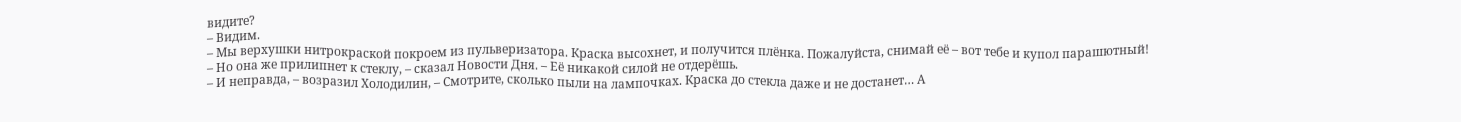видите?
– Видим.
– Мы верхушки нитрокраской покроем из пульверизатора. Краска высохнет, и получится плёнка. Пожалуйста, снимай её – вот тебе и купол парашютный!
– Но она же прилипнет к стеклу, – сказал Новости Дня. – Её никакой силой не отдерёшь.
– И неправда, – возразил Холодилин, – Смотрите, сколько пыли на лампочках. Краска до стекла даже и не достанет… А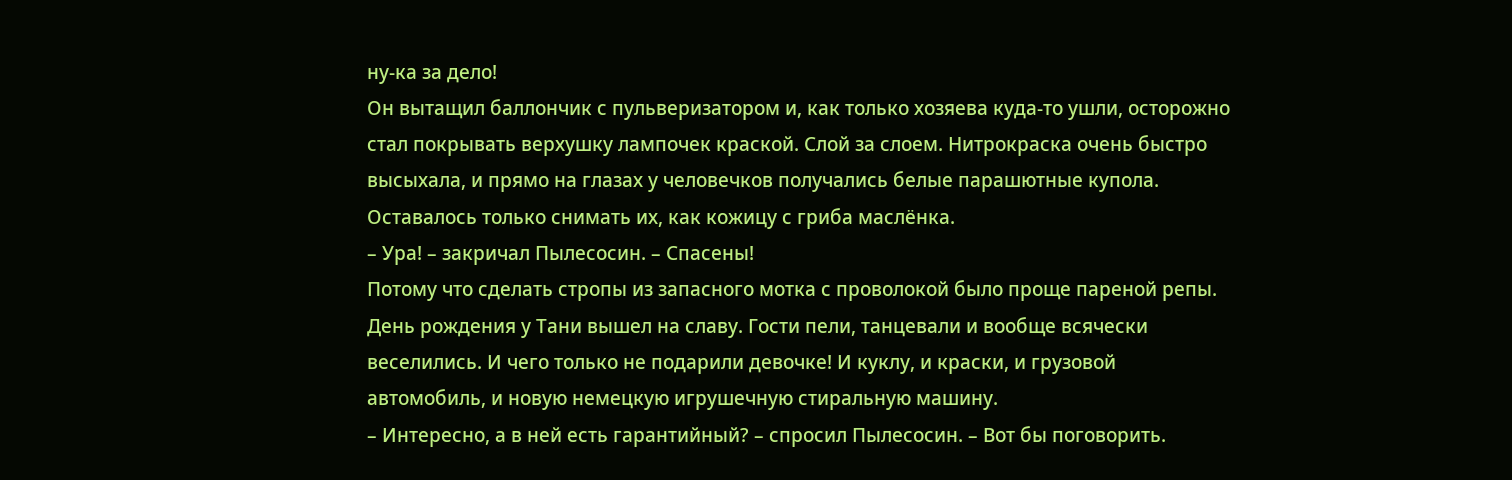ну-ка за дело!
Он вытащил баллончик с пульверизатором и, как только хозяева куда-то ушли, осторожно стал покрывать верхушку лампочек краской. Слой за слоем. Нитрокраска очень быстро высыхала, и прямо на глазах у человечков получались белые парашютные купола. Оставалось только снимать их, как кожицу с гриба маслёнка.
– Ура! – закричал Пылесосин. – Спасены!
Потому что сделать стропы из запасного мотка с проволокой было проще пареной репы.
День рождения у Тани вышел на славу. Гости пели, танцевали и вообще всячески веселились. И чего только не подарили девочке! И куклу, и краски, и грузовой автомобиль, и новую немецкую игрушечную стиральную машину.
– Интересно, а в ней есть гарантийный? – спросил Пылесосин. – Вот бы поговорить.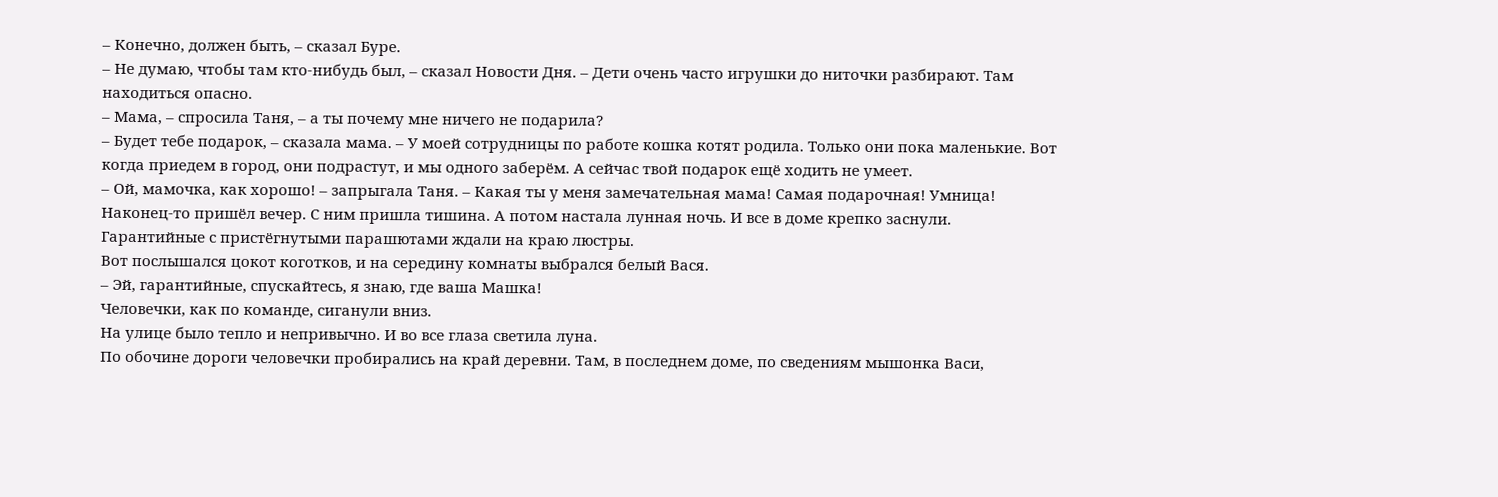– Конечно, должен быть, – сказал Буре.
– Не думаю, чтобы там кто-нибудь был, – сказал Новости Дня. – Дети очень часто игрушки до ниточки разбирают. Там находиться опасно.
– Мама, – спросила Таня, – а ты почему мне ничего не подарила?
– Будет тебе подарок, – сказала мама. – У моей сотрудницы по работе кошка котят родила. Только они пока маленькие. Вот когда приедем в город, они подрастут, и мы одного заберём. А сейчас твой подарок ещё ходить не умеет.
– Ой, мамочка, как хорошо! – запрыгала Таня. – Какая ты у меня замечательная мама! Самая подарочная! Умница!
Наконец-то пришёл вечер. С ним пришла тишина. А потом настала лунная ночь. И все в доме крепко заснули.
Гарантийные с пристёгнутыми парашютами ждали на краю люстры.
Вот послышался цокот коготков, и на середину комнаты выбрался белый Вася.
– Эй, гарантийные, спускайтесь, я знаю, где ваша Машка!
Человечки, как по команде, сиганули вниз.
На улице было тепло и непривычно. И во все глаза светила луна.
По обочине дороги человечки пробирались на край деревни. Там, в последнем доме, по сведениям мышонка Васи,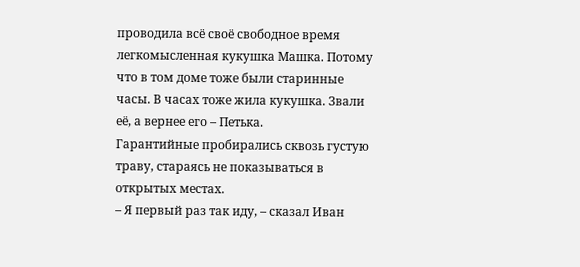проводила всё своё свободное время легкомысленная кукушка Машка. Потому что в том доме тоже были старинные часы. В часах тоже жила кукушка. Звали её, а вернее его – Петька.
Гарантийные пробирались сквозь густую траву, стараясь не показываться в открытых местах.
– Я первый раз так иду, – сказал Иван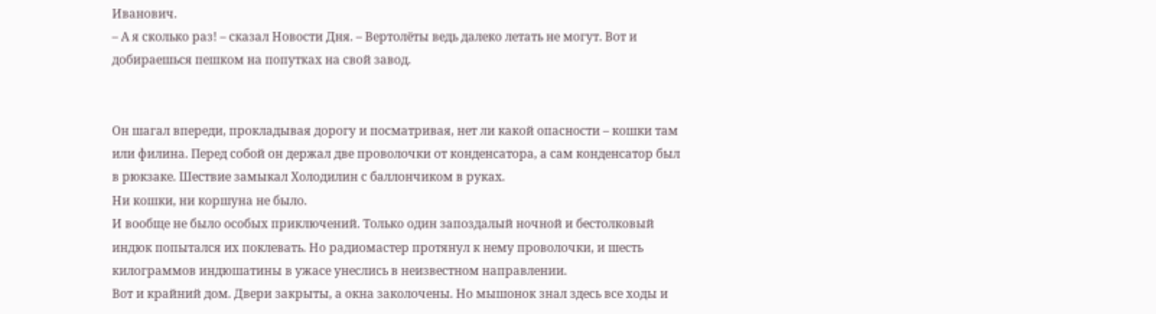Иванович.
– А я сколько раз! – сказал Новости Дня. – Вертолёты ведь далеко летать не могут. Вот и добираешься пешком на попутках на свой завод.


Он шагал впереди, прокладывая дорогу и посматривая, нет ли какой опасности – кошки там или филина. Перед собой он держал две проволочки от конденсатора, а сам конденсатор был в рюкзаке. Шествие замыкал Холодилин с баллончиком в руках.
Ни кошки, ни коршуна не было.
И вообще не было особых приключений. Только один запоздалый ночной и бестолковый индюк попытался их поклевать. Но радиомастер протянул к нему проволочки, и шесть килограммов индюшатины в ужасе унеслись в неизвестном направлении.
Вот и крайний дом. Двери закрыты, а окна заколочены. Но мышонок знал здесь все ходы и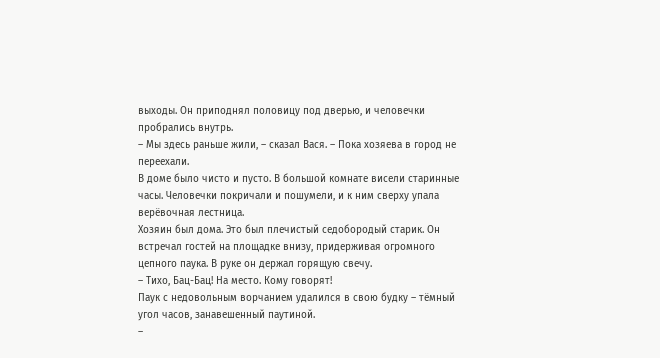выходы. Он приподнял половицу под дверью, и человечки пробрались внутрь.
– Мы здесь раньше жили, – сказал Вася. – Пока хозяева в город не переехали.
В доме было чисто и пусто. В большой комнате висели старинные часы. Человечки покричали и пошумели, и к ним сверху упала верёвочная лестница.
Хозяин был дома. Это был плечистый седобородый старик. Он встречал гостей на площадке внизу, придерживая огромного цепного паука. В руке он держал горящую свечу.
– Тихо, Бац-Бац! На место. Кому говорят!
Паук с недовольным ворчанием удалился в свою будку – тёмный угол часов, занавешенный паутиной.
–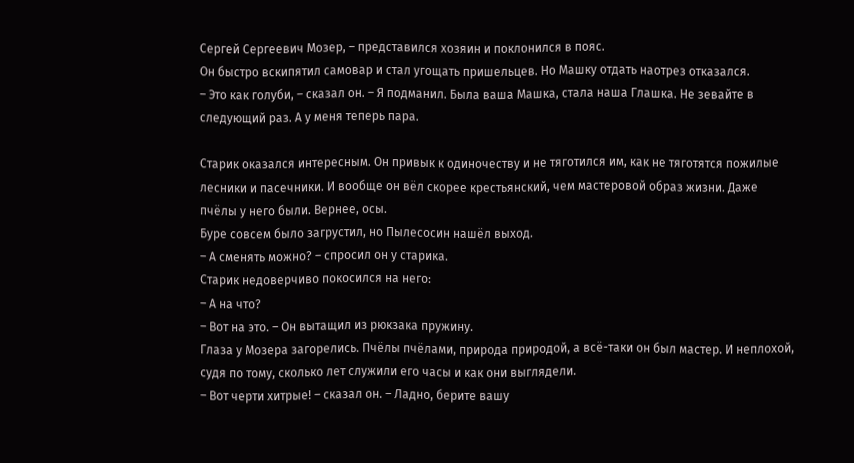Сергей Сергеевич Мозер, – представился хозяин и поклонился в пояс.
Он быстро вскипятил самовар и стал угощать пришельцев. Но Машку отдать наотрез отказался.
– Это как голуби, – сказал он. – Я подманил. Была ваша Машка, стала наша Глашка. Не зевайте в следующий раз. А у меня теперь пара.

Старик оказался интересным. Он привык к одиночеству и не тяготился им, как не тяготятся пожилые лесники и пасечники. И вообще он вёл скорее крестьянский, чем мастеровой образ жизни. Даже пчёлы у него были. Вернее, осы.
Буре совсем было загрустил, но Пылесосин нашёл выход.
– А сменять можно? – спросил он у старика.
Старик недоверчиво покосился на него:
– А на что?
– Вот на это. – Он вытащил из рюкзака пружину.
Глаза у Мозера загорелись. Пчёлы пчёлами, природа природой, а всё-таки он был мастер. И неплохой, судя по тому, сколько лет служили его часы и как они выглядели.
– Вот черти хитрые! – сказал он. – Ладно, берите вашу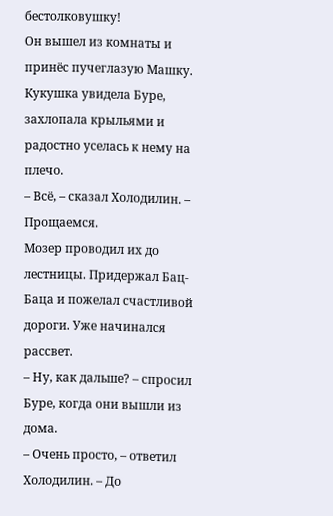бестолковушку!
Он вышел из комнаты и принёс пучеглазую Машку. Кукушка увидела Буре, захлопала крыльями и радостно уселась к нему на плечо.
– Всё, – сказал Холодилин. – Прощаемся.
Мозер проводил их до лестницы. Придержал Бац-Баца и пожелал счастливой дороги. Уже начинался рассвет.
– Ну, как дальше? – спросил Буре, когда они вышли из дома.
– Очень просто, – ответил Холодилин. – До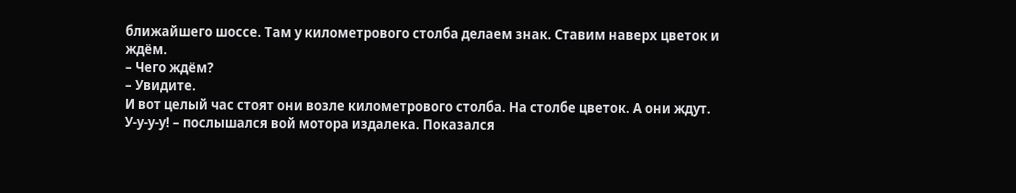ближайшего шоссе. Там у километрового столба делаем знак. Ставим наверх цветок и ждём.
– Чего ждём?
– Увидите.
И вот целый час стоят они возле километрового столба. На столбе цветок. А они ждут.
У-у-у-у! – послышался вой мотора издалека. Показался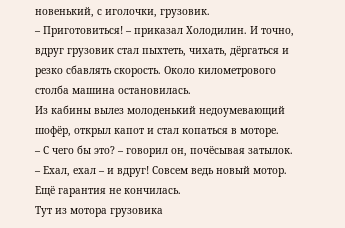новенький, с иголочки, грузовик.
– Приготовиться! – приказал Холодилин. И точно, вдруг грузовик стал пыхтеть, чихать, дёргаться и резко сбавлять скорость. Около километрового столба машина остановилась.
Из кабины вылез молоденький недоумевающий шофёр, открыл капот и стал копаться в моторе.
– С чего бы это? – говорил он, почёсывая затылок. – Ехал, ехал – и вдруг! Совсем ведь новый мотор. Ещё гарантия не кончилась.
Тут из мотора грузовика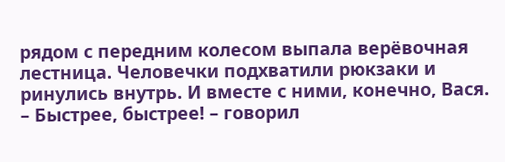рядом с передним колесом выпала верёвочная лестница. Человечки подхватили рюкзаки и ринулись внутрь. И вместе с ними, конечно, Вася.
– Быстрее, быстрее! – говорил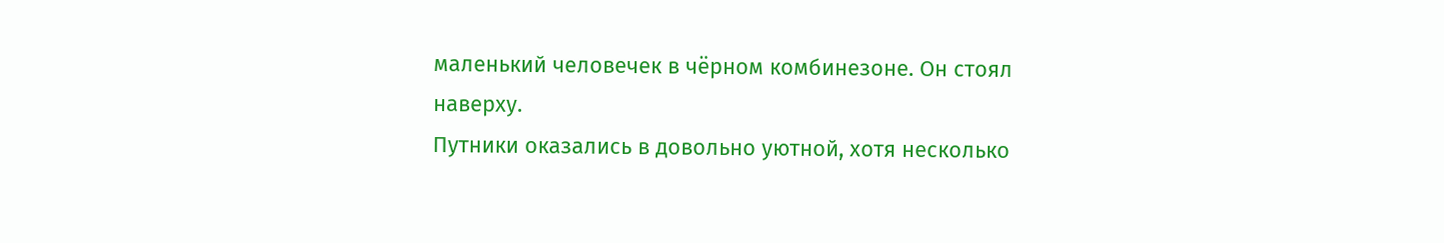маленький человечек в чёрном комбинезоне. Он стоял наверху.
Путники оказались в довольно уютной, хотя несколько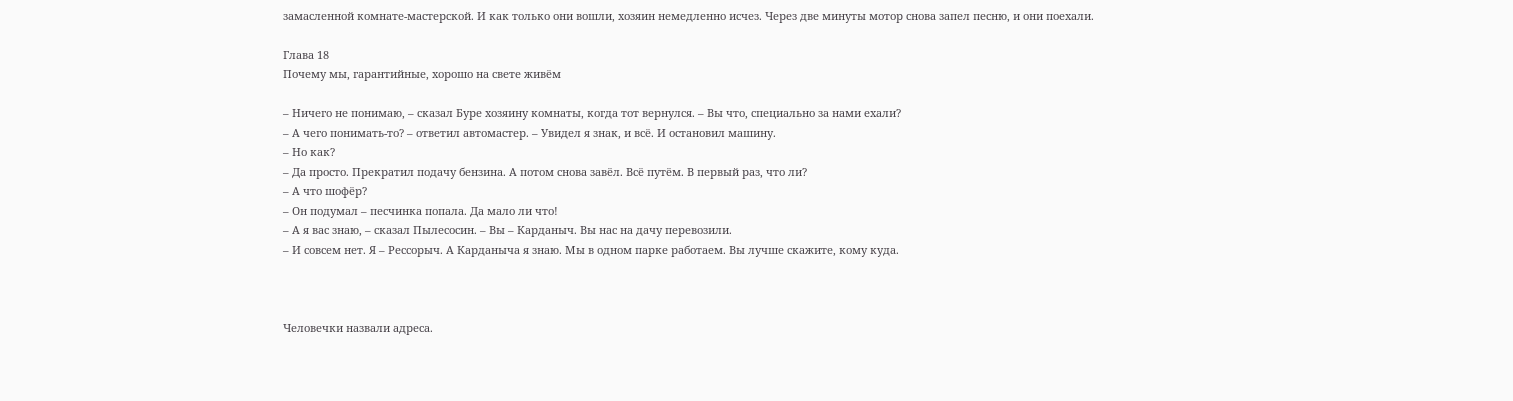замасленной комнате-мастерской. И как только они вошли, хозяин немедленно исчез. Через две минуты мотор снова запел песню, и они поехали.

Глава 18
Почему мы, гарантийные, хорошо на свете живём

– Ничего не понимаю, – сказал Буре хозяину комнаты, когда тот вернулся. – Вы что, специально за нами ехали?
– А чего понимать-то? – ответил автомастер. – Увидел я знак, и всё. И остановил машину.
– Но как?
– Да просто. Прекратил подачу бензина. А потом снова завёл. Всё путём. В первый раз, что ли?
– А что шофёр?
– Он подумал – песчинка попала. Да мало ли что!
– А я вас знаю, – сказал Пылесосин. – Вы – Карданыч. Вы нас на дачу перевозили.
– И совсем нет. Я – Рессорыч. А Карданыча я знаю. Мы в одном парке работаем. Вы лучше скажите, кому куда.



Человечки назвали адреса.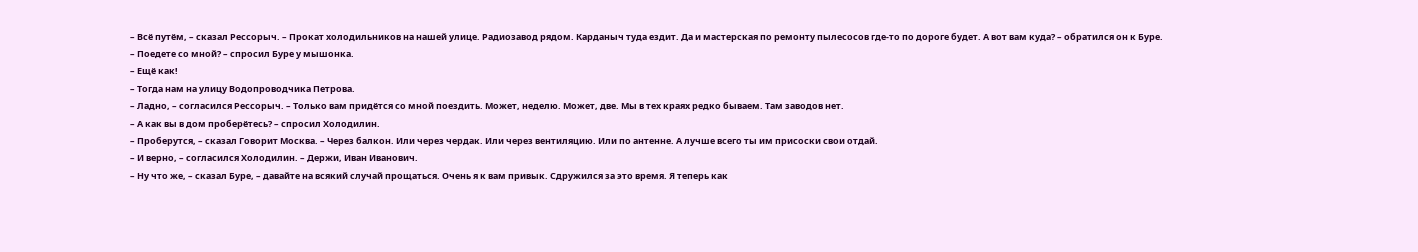– Всё путём, – сказал Рессорыч. – Прокат холодильников на нашей улице. Радиозавод рядом. Карданыч туда ездит. Да и мастерская по ремонту пылесосов где-то по дороге будет. А вот вам куда? – обратился он к Буре.
– Поедете со мной? – спросил Буре у мышонка.
– Ещё как!
– Тогда нам на улицу Водопроводчика Петрова.
– Ладно, – согласился Рессорыч. – Только вам придётся со мной поездить. Может, неделю. Может, две. Мы в тех краях редко бываем. Там заводов нет.
– А как вы в дом проберётесь? – спросил Холодилин.
– Проберутся, – сказал Говорит Москва. – Через балкон. Или через чердак. Или через вентиляцию. Или по антенне. А лучше всего ты им присоски свои отдай.
– И верно, – согласился Холодилин. – Держи, Иван Иванович.
– Ну что же, – сказал Буре, – давайте на всякий случай прощаться. Очень я к вам привык. Сдружился за это время. Я теперь как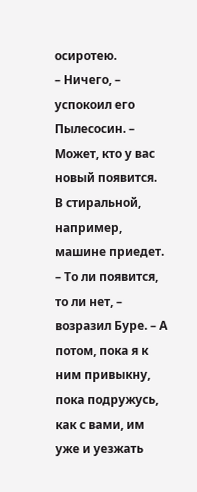осиротею.
– Ничего, – успокоил его Пылесосин. – Может, кто у вас новый появится. В стиральной, например, машине приедет.
– То ли появится, то ли нет, – возразил Буре. – А потом, пока я к ним привыкну, пока подружусь, как с вами, им уже и уезжать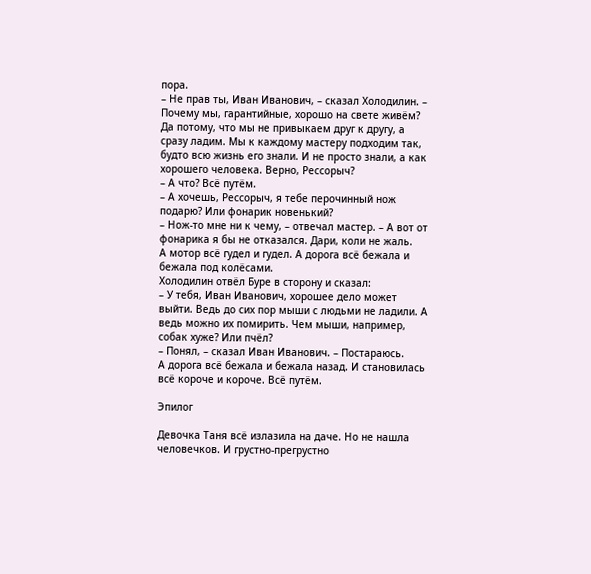пора.
– Не прав ты, Иван Иванович, – сказал Холодилин. – Почему мы, гарантийные, хорошо на свете живём? Да потому, что мы не привыкаем друг к другу, а сразу ладим. Мы к каждому мастеру подходим так, будто всю жизнь его знали. И не просто знали, а как хорошего человека. Верно, Рессорыч?
– А что? Всё путём.
– А хочешь, Рессорыч, я тебе перочинный нож подарю? Или фонарик новенький?
– Нож-то мне ни к чему, – отвечал мастер. – А вот от фонарика я бы не отказался. Дари, коли не жаль.
А мотор всё гудел и гудел. А дорога всё бежала и бежала под колёсами.
Холодилин отвёл Буре в сторону и сказал:
– У тебя, Иван Иванович, хорошее дело может выйти. Ведь до сих пор мыши с людьми не ладили. А ведь можно их помирить. Чем мыши, например, собак хуже? Или пчёл?
– Понял, – сказал Иван Иванович. – Постараюсь.
А дорога всё бежала и бежала назад. И становилась всё короче и короче. Всё путём.

Эпилог

Девочка Таня всё излазила на даче. Но не нашла человечков. И грустно-прегрустно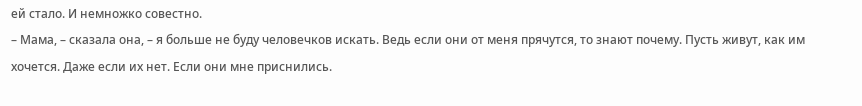ей стало. И немножко совестно.
– Мама, – сказала она, – я больше не буду человечков искать. Ведь если они от меня прячутся, то знают почему. Пусть живут, как им хочется. Даже если их нет. Если они мне приснились.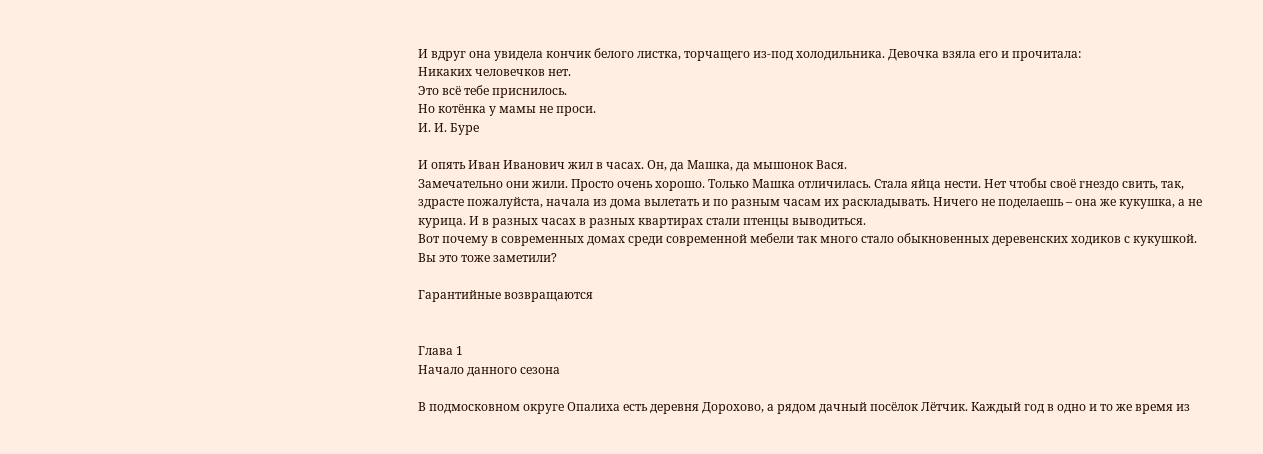И вдруг она увидела кончик белого листка, торчащего из-под холодильника. Девочка взяла его и прочитала:
Никаких человечков нет.
Это всё тебе приснилось.
Но котёнка у мамы не проси.
И. И. Буре

И опять Иван Иванович жил в часах. Он, да Машка, да мышонок Вася.
Замечательно они жили. Просто очень хорошо. Только Машка отличилась. Стала яйца нести. Нет чтобы своё гнездо свить, так, здрасте пожалуйста, начала из дома вылетать и по разным часам их раскладывать. Ничего не поделаешь – она же кукушка, а не курица. И в разных часах в разных квартирах стали птенцы выводиться.
Вот почему в современных домах среди современной мебели так много стало обыкновенных деревенских ходиков с кукушкой.
Вы это тоже заметили?

Гарантийные возвращаются


Глава 1
Начало данного сезона

В подмосковном округе Опалиха есть деревня Дорохово, а рядом дачный посёлок Лётчик. Каждый год в одно и то же время из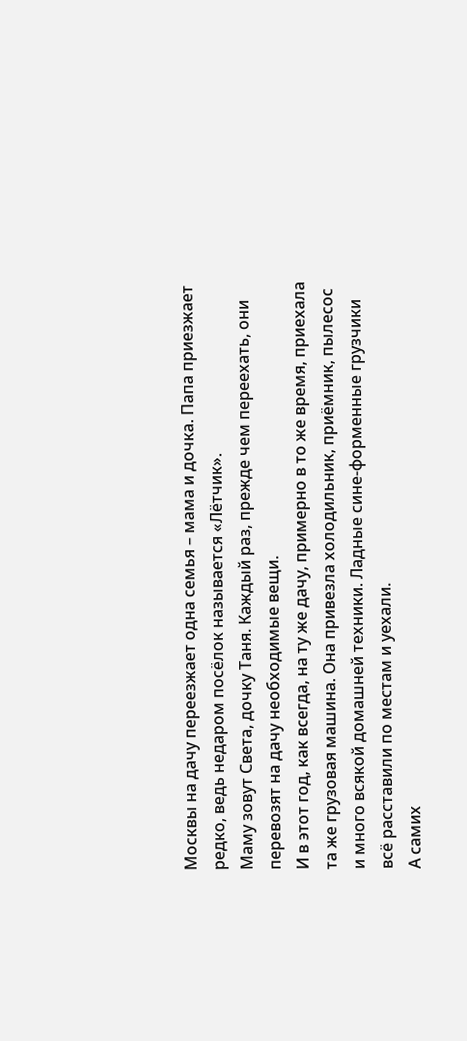Москвы на дачу переезжает одна семья – мама и дочка. Папа приезжает редко, ведь недаром посёлок называется «Лётчик».
Маму зовут Света, дочку Таня. Каждый раз, прежде чем переехать, они перевозят на дачу необходимые вещи.
И в этот год, как всегда, на ту же дачу, примерно в то же время, приехала та же грузовая машина. Она привезла холодильник, приёмник, пылесос и много всякой домашней техники. Ладные сине-форменные грузчики всё расставили по местам и уехали.
А самих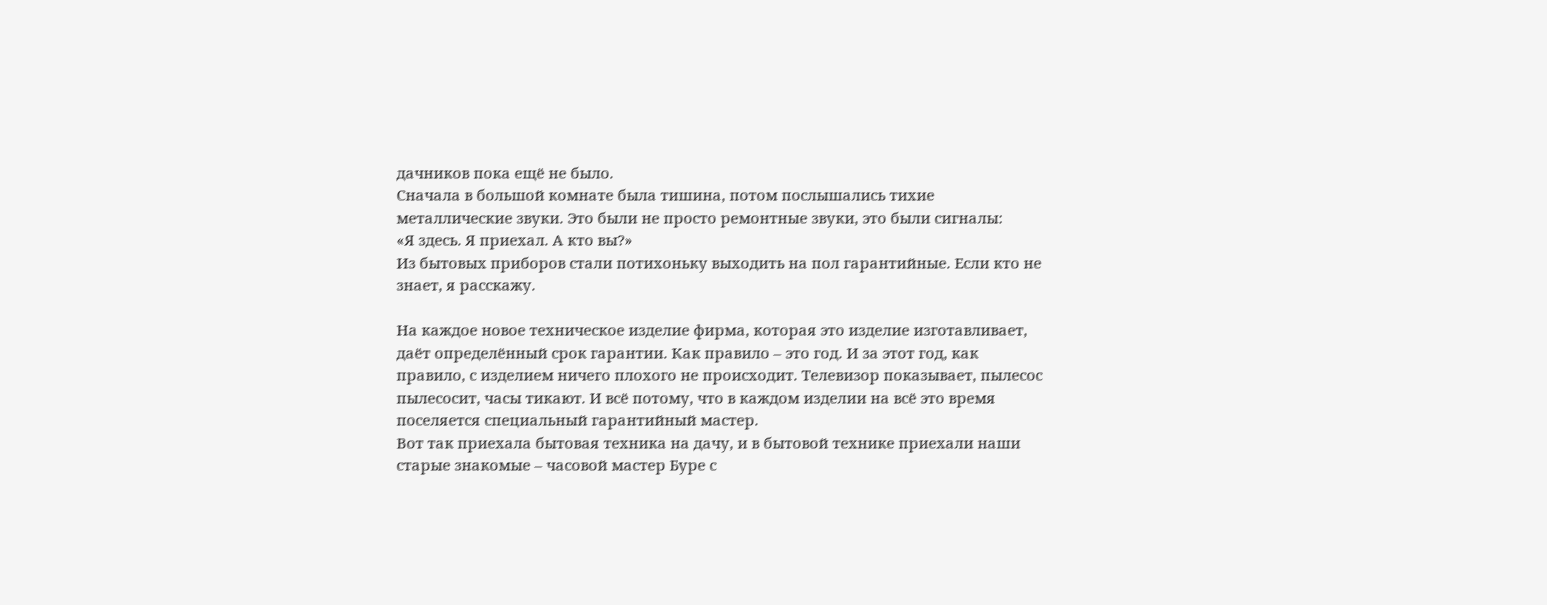дачников пока ещё не было.
Сначала в большой комнате была тишина, потом послышались тихие металлические звуки. Это были не просто ремонтные звуки, это были сигналы:
«Я здесь. Я приехал. А кто вы?»
Из бытовых приборов стали потихоньку выходить на пол гарантийные. Если кто не знает, я расскажу.

На каждое новое техническое изделие фирма, которая это изделие изготавливает, даёт определённый срок гарантии. Как правило – это год. И за этот год, как правило, с изделием ничего плохого не происходит. Телевизор показывает, пылесос пылесосит, часы тикают. И всё потому, что в каждом изделии на всё это время поселяется специальный гарантийный мастер.
Вот так приехала бытовая техника на дачу, и в бытовой технике приехали наши старые знакомые – часовой мастер Буре с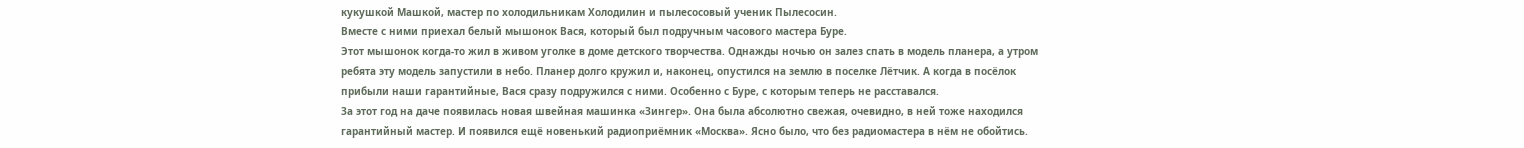кукушкой Машкой, мастер по холодильникам Холодилин и пылесосовый ученик Пылесосин.
Вместе с ними приехал белый мышонок Вася, который был подручным часового мастера Буре.
Этот мышонок когда-то жил в живом уголке в доме детского творчества. Однажды ночью он залез спать в модель планера, а утром ребята эту модель запустили в небо. Планер долго кружил и, наконец, опустился на землю в поселке Лётчик. А когда в посёлок прибыли наши гарантийные, Вася сразу подружился с ними. Особенно с Буре, с которым теперь не расставался.
За этот год на даче появилась новая швейная машинка «Зингер». Она была абсолютно свежая, очевидно, в ней тоже находился гарантийный мастер. И появился ещё новенький радиоприёмник «Москва». Ясно было, что без радиомастера в нём не обойтись.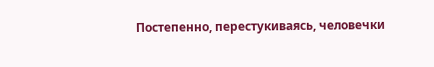Постепенно, перестукиваясь, человечки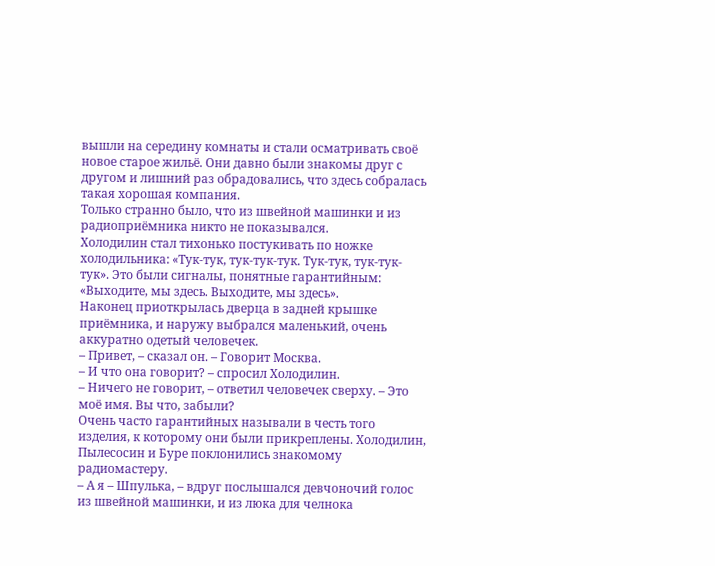вышли на середину комнаты и стали осматривать своё новое старое жильё. Они давно были знакомы друг с другом и лишний раз обрадовались, что здесь собралась такая хорошая компания.
Только странно было, что из швейной машинки и из радиоприёмника никто не показывался.
Холодилин стал тихонько постукивать по ножке холодильника: «Тук-тук, тук-тук-тук. Тук-тук, тук-тук-тук». Это были сигналы, понятные гарантийным: «Выходите, мы здесь. Выходите, мы здесь».
Наконец приоткрылась дверца в задней крышке приёмника, и наружу выбрался маленький, очень аккуратно одетый человечек.
– Привет, – сказал он. – Говорит Москва.
– И что она говорит? – спросил Холодилин.
– Ничего не говорит, – ответил человечек сверху. – Это моё имя. Вы что, забыли?
Очень часто гарантийных называли в честь того изделия, к которому они были прикреплены. Холодилин, Пылесосин и Буре поклонились знакомому радиомастеру.
– А я – Шпулька, – вдруг послышался девчоночий голос из швейной машинки, и из люка для челнока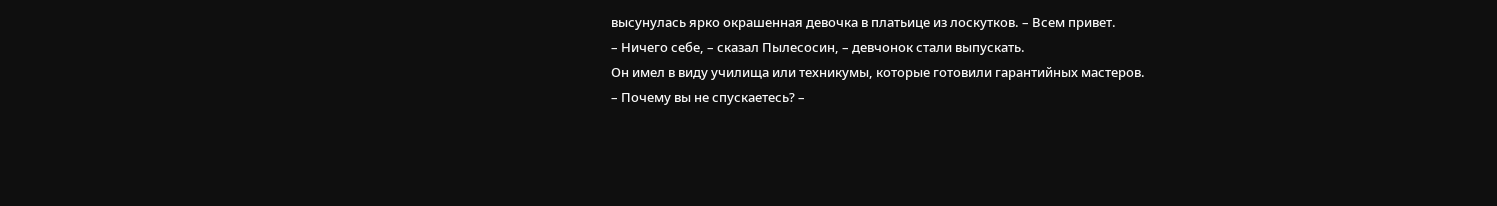высунулась ярко окрашенная девочка в платьице из лоскутков. – Всем привет.
– Ничего себе, – сказал Пылесосин, – девчонок стали выпускать.
Он имел в виду училища или техникумы, которые готовили гарантийных мастеров.
– Почему вы не спускаетесь? –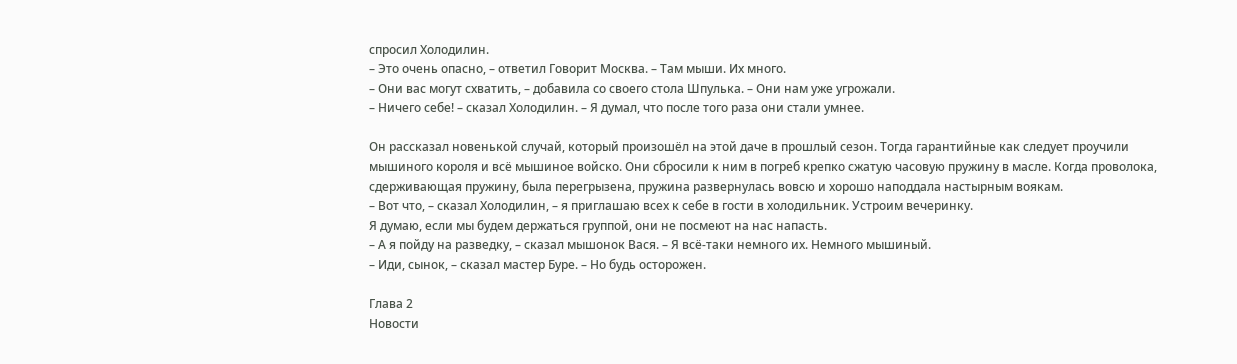спросил Холодилин.
– Это очень опасно, – ответил Говорит Москва. – Там мыши. Их много.
– Они вас могут схватить, – добавила со своего стола Шпулька. – Они нам уже угрожали.
– Ничего себе! – сказал Холодилин. – Я думал, что после того раза они стали умнее.

Он рассказал новенькой случай, который произошёл на этой даче в прошлый сезон. Тогда гарантийные как следует проучили мышиного короля и всё мышиное войско. Они сбросили к ним в погреб крепко сжатую часовую пружину в масле. Когда проволока, сдерживающая пружину, была перегрызена, пружина развернулась вовсю и хорошо наподдала настырным воякам.
– Вот что, – сказал Холодилин, – я приглашаю всех к себе в гости в холодильник. Устроим вечеринку.
Я думаю, если мы будем держаться группой, они не посмеют на нас напасть.
– А я пойду на разведку, – сказал мышонок Вася. – Я всё-таки немного их. Немного мышиный.
– Иди, сынок, – сказал мастер Буре. – Но будь осторожен.

Глава 2
Новости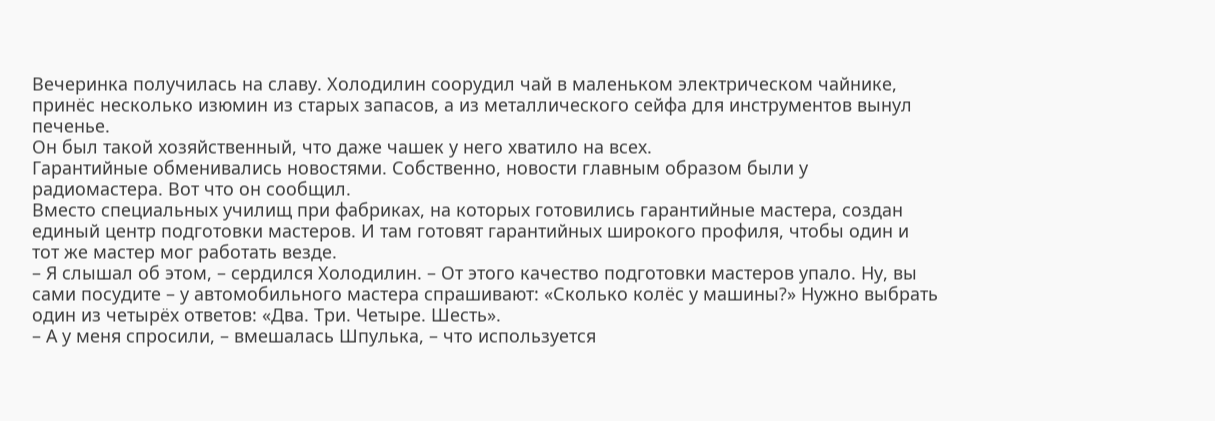Вечеринка получилась на славу. Холодилин соорудил чай в маленьком электрическом чайнике, принёс несколько изюмин из старых запасов, а из металлического сейфа для инструментов вынул печенье.
Он был такой хозяйственный, что даже чашек у него хватило на всех.
Гарантийные обменивались новостями. Собственно, новости главным образом были у радиомастера. Вот что он сообщил.
Вместо специальных училищ при фабриках, на которых готовились гарантийные мастера, создан единый центр подготовки мастеров. И там готовят гарантийных широкого профиля, чтобы один и тот же мастер мог работать везде.
– Я слышал об этом, – сердился Холодилин. – От этого качество подготовки мастеров упало. Ну, вы сами посудите – у автомобильного мастера спрашивают: «Сколько колёс у машины?» Нужно выбрать один из четырёх ответов: «Два. Три. Четыре. Шесть».
– А у меня спросили, – вмешалась Шпулька, – что используется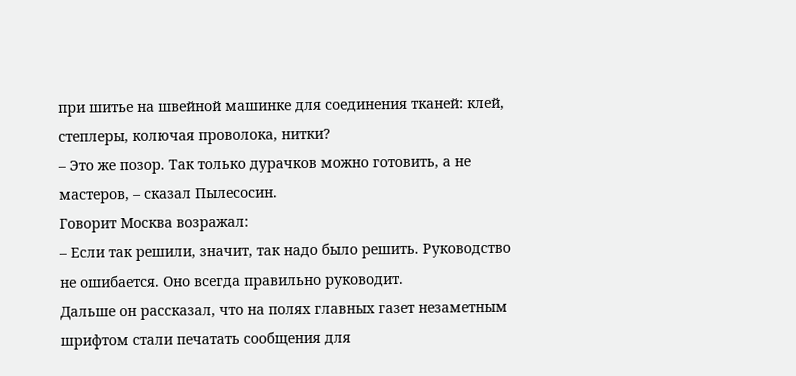при шитье на швейной машинке для соединения тканей: клей, степлеры, колючая проволока, нитки?
– Это же позор. Так только дурачков можно готовить, а не мастеров, – сказал Пылесосин.
Говорит Москва возражал:
– Если так решили, значит, так надо было решить. Руководство не ошибается. Оно всегда правильно руководит.
Дальше он рассказал, что на полях главных газет незаметным шрифтом стали печатать сообщения для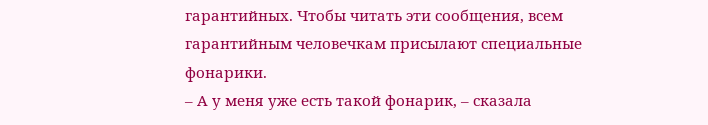гарантийных. Чтобы читать эти сообщения, всем гарантийным человечкам присылают специальные фонарики.
– А у меня уже есть такой фонарик, – сказала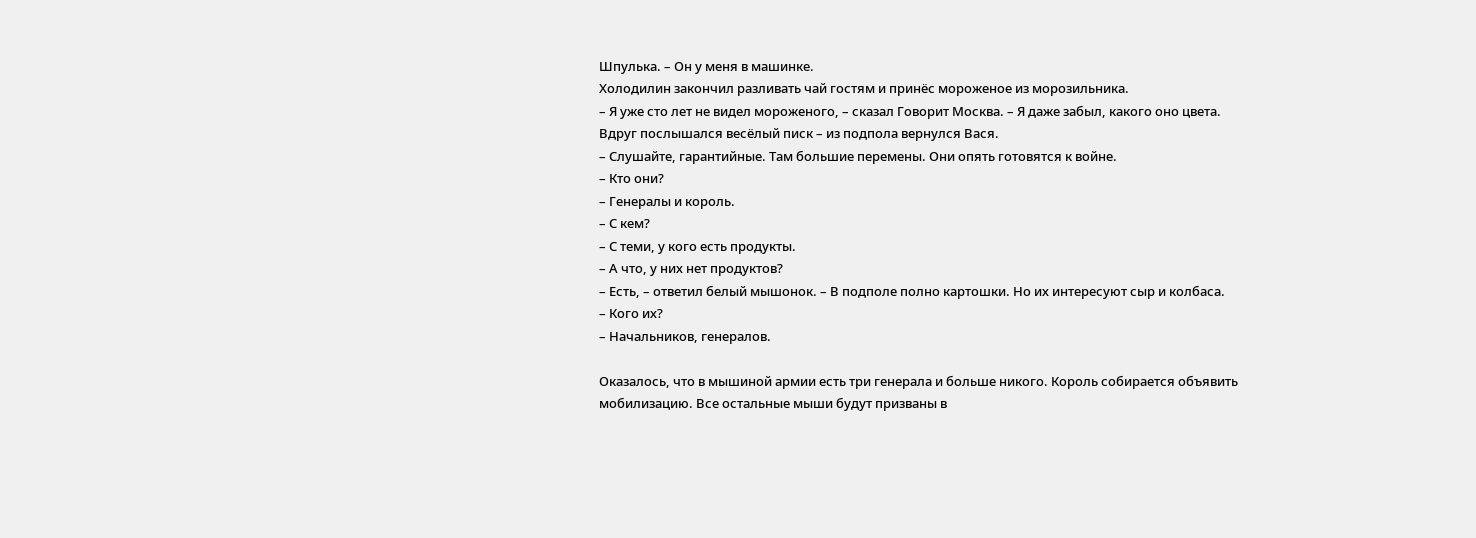Шпулька. – Он у меня в машинке.
Холодилин закончил разливать чай гостям и принёс мороженое из морозильника.
– Я уже сто лет не видел мороженого, – сказал Говорит Москва. – Я даже забыл, какого оно цвета.
Вдруг послышался весёлый писк – из подпола вернулся Вася.
– Слушайте, гарантийные. Там большие перемены. Они опять готовятся к войне.
– Кто они?
– Генералы и король.
– С кем?
– С теми, у кого есть продукты.
– А что, у них нет продуктов?
– Есть, – ответил белый мышонок. – В подполе полно картошки. Но их интересуют сыр и колбаса.
– Кого их?
– Начальников, генералов.

Оказалось, что в мышиной армии есть три генерала и больше никого. Король собирается объявить мобилизацию. Все остальные мыши будут призваны в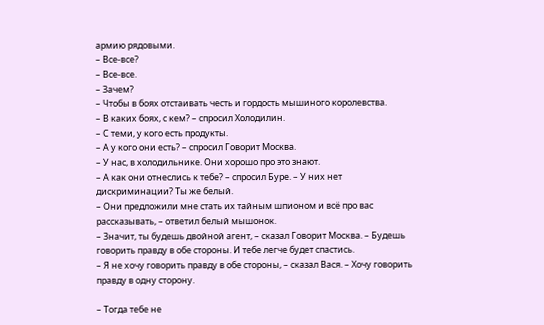армию рядовыми.
– Все-все?
– Все-все.
– Зачем?
– Чтобы в боях отстаивать честь и гордость мышиного королевства.
– В каких боях, с кем? – спросил Холодилин.
– С теми, у кого есть продукты.
– А у кого они есть? – спросил Говорит Москва.
– У нас, в холодильнике. Они хорошо про это знают.
– А как они отнеслись к тебе? – спросил Буре. – У них нет дискриминации? Ты же белый.
– Они предложили мне стать их тайным шпионом и всё про вас рассказывать, – ответил белый мышонок.
– Значит, ты будешь двойной агент, – сказал Говорит Москва. – Будешь говорить правду в обе стороны. И тебе легче будет спастись.
– Я не хочу говорить правду в обе стороны, – сказал Вася. – Хочу говорить правду в одну сторону.

– Тогда тебе не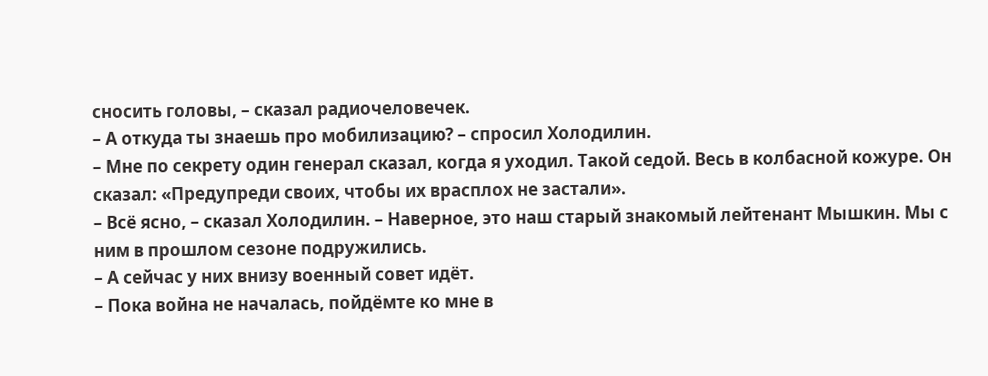сносить головы, – сказал радиочеловечек.
– А откуда ты знаешь про мобилизацию? – спросил Холодилин.
– Мне по секрету один генерал сказал, когда я уходил. Такой седой. Весь в колбасной кожуре. Он сказал: «Предупреди своих, чтобы их врасплох не застали».
– Всё ясно, – сказал Холодилин. – Наверное, это наш старый знакомый лейтенант Мышкин. Мы с ним в прошлом сезоне подружились.
– А сейчас у них внизу военный совет идёт.
– Пока война не началась, пойдёмте ко мне в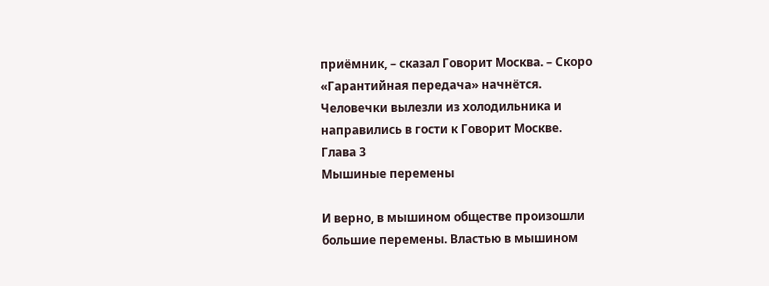приёмник, – сказал Говорит Москва. – Скоро «Гарантийная передача» начнётся.
Человечки вылезли из холодильника и направились в гости к Говорит Москве.
Глава 3
Мышиные перемены

И верно, в мышином обществе произошли большие перемены. Властью в мышином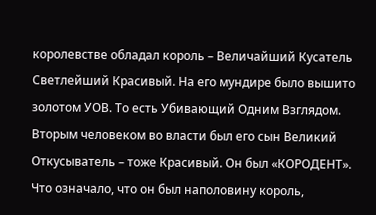королевстве обладал король – Величайший Кусатель Светлейший Красивый. На его мундире было вышито золотом УОВ. То есть Убивающий Одним Взглядом.
Вторым человеком во власти был его сын Великий Откусыватель – тоже Красивый. Он был «КОРОДЕНТ». Что означало, что он был наполовину король,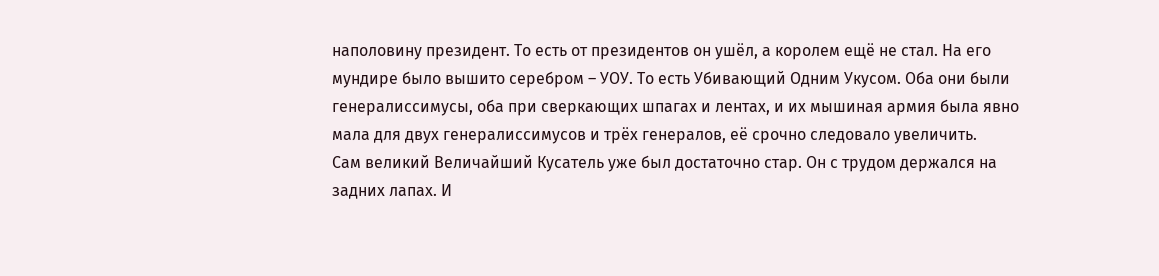наполовину президент. То есть от президентов он ушёл, а королем ещё не стал. На его мундире было вышито серебром – УОУ. То есть Убивающий Одним Укусом. Оба они были генералиссимусы, оба при сверкающих шпагах и лентах, и их мышиная армия была явно мала для двух генералиссимусов и трёх генералов, её срочно следовало увеличить.
Сам великий Величайший Кусатель уже был достаточно стар. Он с трудом держался на задних лапах. И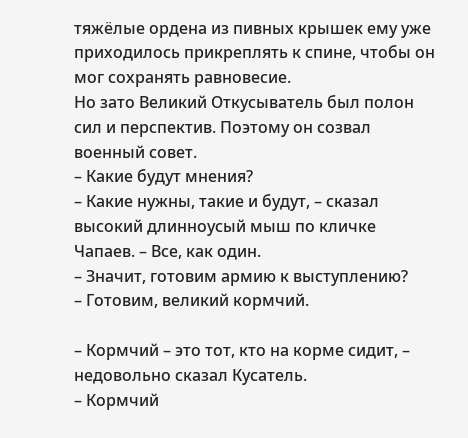тяжёлые ордена из пивных крышек ему уже приходилось прикреплять к спине, чтобы он мог сохранять равновесие.
Но зато Великий Откусыватель был полон сил и перспектив. Поэтому он созвал военный совет.
– Какие будут мнения?
– Какие нужны, такие и будут, – сказал высокий длинноусый мыш по кличке Чапаев. – Все, как один.
– Значит, готовим армию к выступлению?
– Готовим, великий кормчий.

– Кормчий – это тот, кто на корме сидит, – недовольно сказал Кусатель.
– Кормчий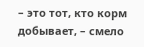– это тот, кто корм добывает, – смело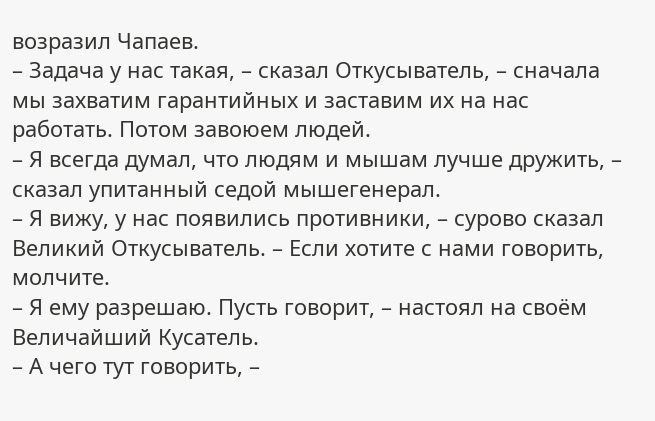возразил Чапаев.
– Задача у нас такая, – сказал Откусыватель, – сначала мы захватим гарантийных и заставим их на нас работать. Потом завоюем людей.
– Я всегда думал, что людям и мышам лучше дружить, – сказал упитанный седой мышегенерал.
– Я вижу, у нас появились противники, – сурово сказал Великий Откусыватель. – Если хотите с нами говорить, молчите.
– Я ему разрешаю. Пусть говорит, – настоял на своём Величайший Кусатель.
– А чего тут говорить, –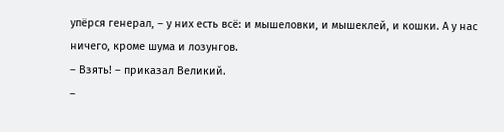упёрся генерал, – у них есть всё: и мышеловки, и мышеклей, и кошки. А у нас ничего, кроме шума и лозунгов.
– Взять! – приказал Великий.
–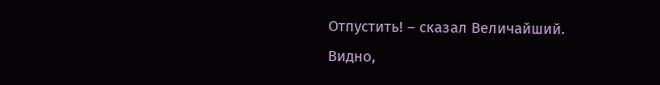Отпустить! – сказал Величайший.
Видно,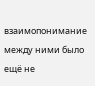взаимопонимание между ними было ещё не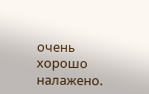очень хорошо налажено.